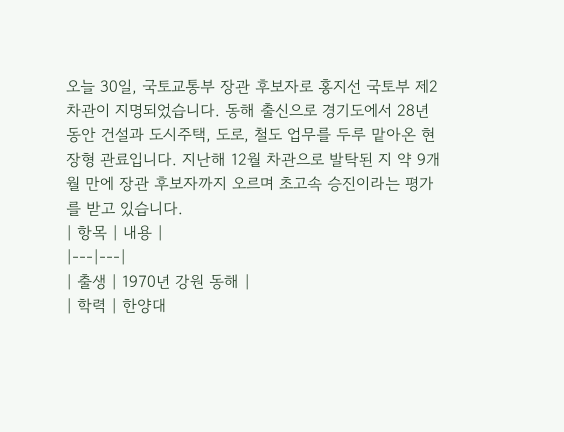오늘 30일, 국토교통부 장관 후보자로 홍지선 국토부 제2차관이 지명되었습니다. 동해 출신으로 경기도에서 28년 동안 건설과 도시주택, 도로, 철도 업무를 두루 맡아온 현장형 관료입니다. 지난해 12월 차관으로 발탁된 지 약 9개월 만에 장관 후보자까지 오르며 초고속 승진이라는 평가를 받고 있습니다.
| 항목 | 내용 |
|---|---|
| 출생 | 1970년 강원 동해 |
| 학력 | 한양대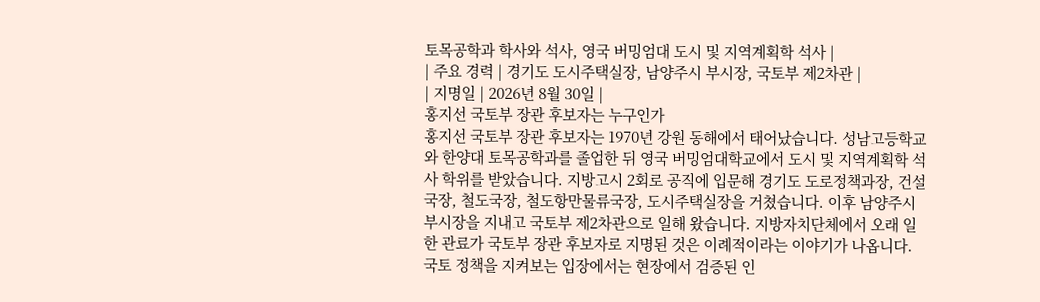토목공학과 학사와 석사, 영국 버밍엄대 도시 및 지역계획학 석사 |
| 주요 경력 | 경기도 도시주택실장, 남양주시 부시장, 국토부 제2차관 |
| 지명일 | 2026년 8월 30일 |
홍지선 국토부 장관 후보자는 누구인가
홍지선 국토부 장관 후보자는 1970년 강원 동해에서 태어났습니다. 성남고등학교와 한양대 토목공학과를 졸업한 뒤 영국 버밍엄대학교에서 도시 및 지역계획학 석사 학위를 받았습니다. 지방고시 2회로 공직에 입문해 경기도 도로정책과장, 건설국장, 철도국장, 철도항만물류국장, 도시주택실장을 거쳤습니다. 이후 남양주시 부시장을 지내고 국토부 제2차관으로 일해 왔습니다. 지방자치단체에서 오래 일한 관료가 국토부 장관 후보자로 지명된 것은 이례적이라는 이야기가 나옵니다. 국토 정책을 지켜보는 입장에서는 현장에서 검증된 인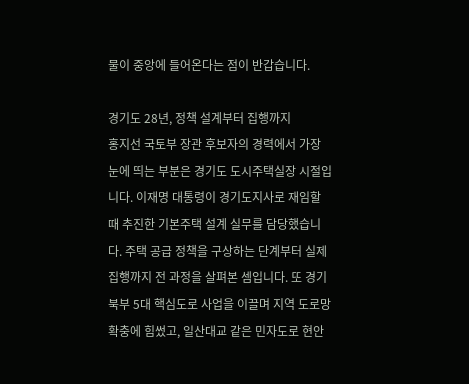물이 중앙에 들어온다는 점이 반갑습니다.

경기도 28년, 정책 설계부터 집행까지
홍지선 국토부 장관 후보자의 경력에서 가장 눈에 띄는 부분은 경기도 도시주택실장 시절입니다. 이재명 대통령이 경기도지사로 재임할 때 추진한 기본주택 설계 실무를 담당했습니다. 주택 공급 정책을 구상하는 단계부터 실제 집행까지 전 과정을 살펴본 셈입니다. 또 경기북부 5대 핵심도로 사업을 이끌며 지역 도로망 확충에 힘썼고, 일산대교 같은 민자도로 현안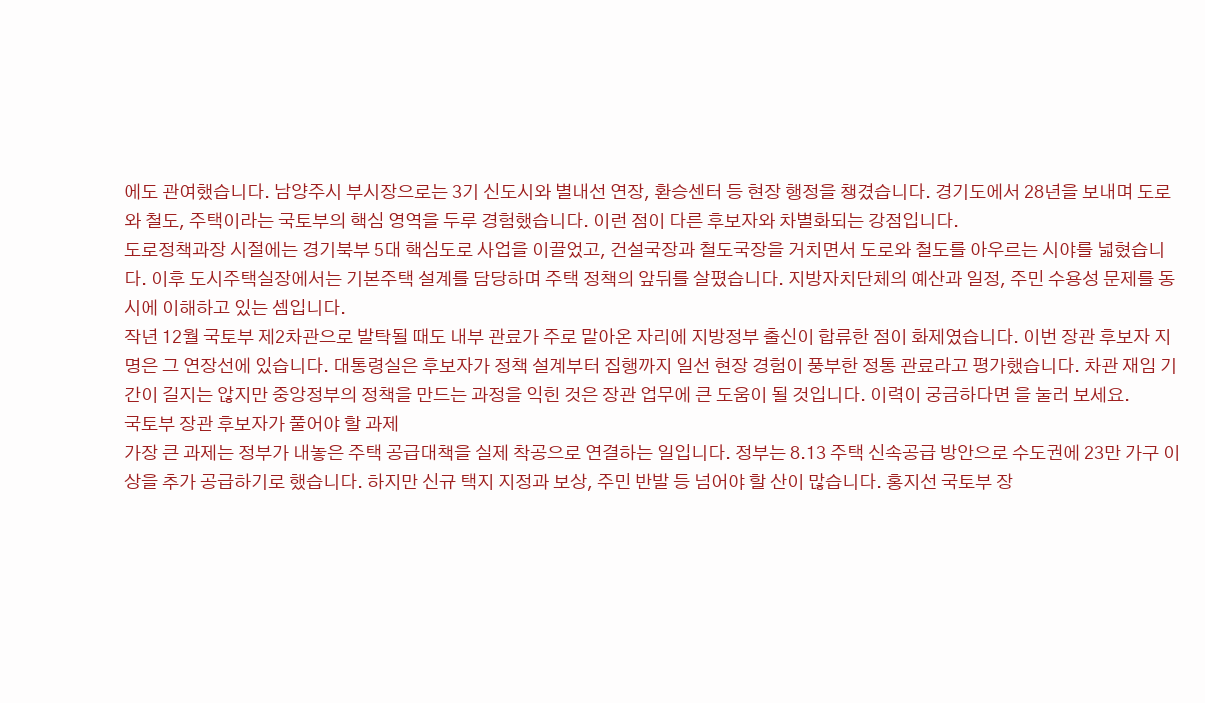에도 관여했습니다. 남양주시 부시장으로는 3기 신도시와 별내선 연장, 환승센터 등 현장 행정을 챙겼습니다. 경기도에서 28년을 보내며 도로와 철도, 주택이라는 국토부의 핵심 영역을 두루 경험했습니다. 이런 점이 다른 후보자와 차별화되는 강점입니다.
도로정책과장 시절에는 경기북부 5대 핵심도로 사업을 이끌었고, 건설국장과 철도국장을 거치면서 도로와 철도를 아우르는 시야를 넓혔습니다. 이후 도시주택실장에서는 기본주택 설계를 담당하며 주택 정책의 앞뒤를 살폈습니다. 지방자치단체의 예산과 일정, 주민 수용성 문제를 동시에 이해하고 있는 셈입니다.
작년 12월 국토부 제2차관으로 발탁될 때도 내부 관료가 주로 맡아온 자리에 지방정부 출신이 합류한 점이 화제였습니다. 이번 장관 후보자 지명은 그 연장선에 있습니다. 대통령실은 후보자가 정책 설계부터 집행까지 일선 현장 경험이 풍부한 정통 관료라고 평가했습니다. 차관 재임 기간이 길지는 않지만 중앙정부의 정책을 만드는 과정을 익힌 것은 장관 업무에 큰 도움이 될 것입니다. 이력이 궁금하다면 을 눌러 보세요.
국토부 장관 후보자가 풀어야 할 과제
가장 큰 과제는 정부가 내놓은 주택 공급대책을 실제 착공으로 연결하는 일입니다. 정부는 8.13 주택 신속공급 방안으로 수도권에 23만 가구 이상을 추가 공급하기로 했습니다. 하지만 신규 택지 지정과 보상, 주민 반발 등 넘어야 할 산이 많습니다. 홍지선 국토부 장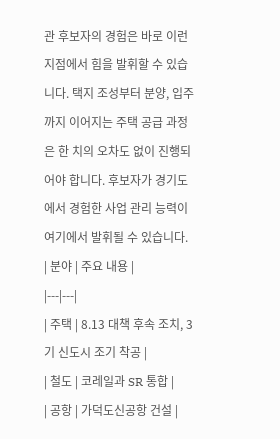관 후보자의 경험은 바로 이런 지점에서 힘을 발휘할 수 있습니다. 택지 조성부터 분양, 입주까지 이어지는 주택 공급 과정은 한 치의 오차도 없이 진행되어야 합니다. 후보자가 경기도에서 경험한 사업 관리 능력이 여기에서 발휘될 수 있습니다.
| 분야 | 주요 내용 |
|---|---|
| 주택 | 8.13 대책 후속 조치, 3기 신도시 조기 착공 |
| 철도 | 코레일과 SR 통합 |
| 공항 | 가덕도신공항 건설 |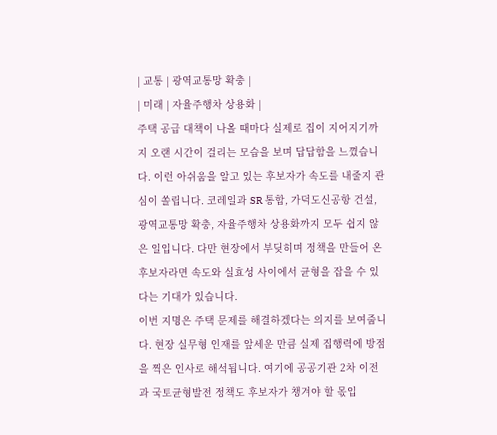| 교통 | 광역교통망 확충 |
| 미래 | 자율주행차 상용화 |
주택 공급 대책이 나올 때마다 실제로 집이 지어지기까지 오랜 시간이 걸리는 모습을 보며 답답함을 느꼈습니다. 이런 아쉬움을 알고 있는 후보자가 속도를 내줄지 관심이 쏠립니다. 코레일과 SR 통합, 가덕도신공항 건설, 광역교통망 확충, 자율주행차 상용화까지 모두 쉽지 않은 일입니다. 다만 현장에서 부딪히며 정책을 만들어 온 후보자라면 속도와 실효성 사이에서 균형을 잡을 수 있다는 기대가 있습니다.
이번 지명은 주택 문제를 해결하겠다는 의지를 보여줍니다. 현장 실무형 인재를 앞세운 만큼 실제 집행력에 방점을 찍은 인사로 해석됩니다. 여기에 공공기관 2차 이전과 국토균형발전 정책도 후보자가 챙겨야 할 몫입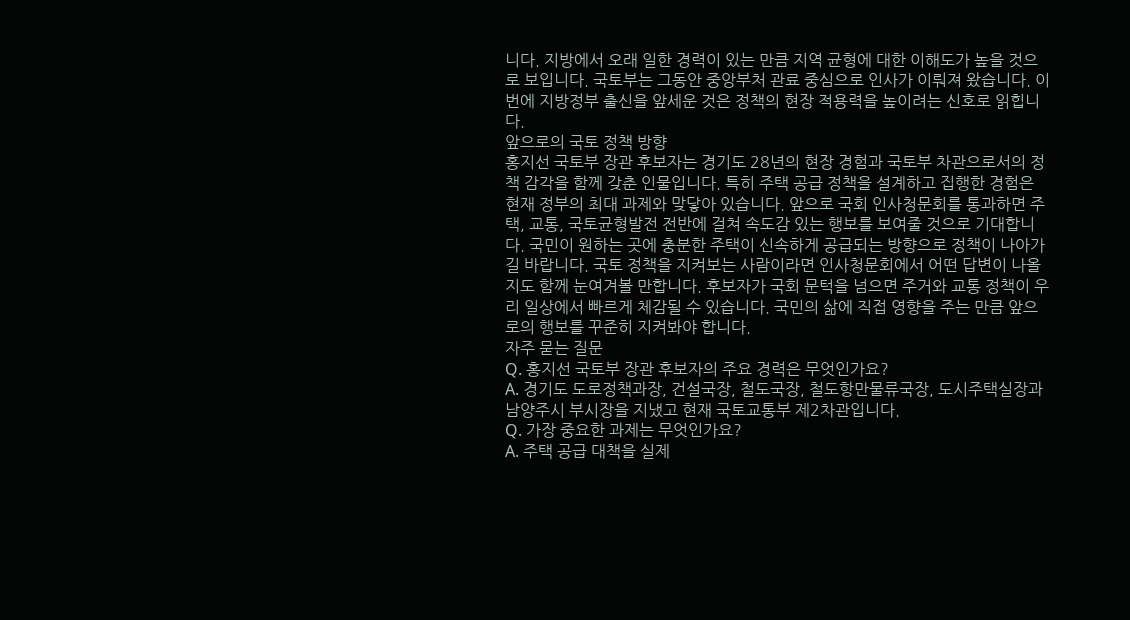니다. 지방에서 오래 일한 경력이 있는 만큼 지역 균형에 대한 이해도가 높을 것으로 보입니다. 국토부는 그동안 중앙부처 관료 중심으로 인사가 이뤄져 왔습니다. 이번에 지방정부 출신을 앞세운 것은 정책의 현장 적용력을 높이려는 신호로 읽힙니다.
앞으로의 국토 정책 방향
홍지선 국토부 장관 후보자는 경기도 28년의 현장 경험과 국토부 차관으로서의 정책 감각을 함께 갖춘 인물입니다. 특히 주택 공급 정책을 설계하고 집행한 경험은 현재 정부의 최대 과제와 맞닿아 있습니다. 앞으로 국회 인사청문회를 통과하면 주택, 교통, 국토균형발전 전반에 걸쳐 속도감 있는 행보를 보여줄 것으로 기대합니다. 국민이 원하는 곳에 충분한 주택이 신속하게 공급되는 방향으로 정책이 나아가길 바랍니다. 국토 정책을 지켜보는 사람이라면 인사청문회에서 어떤 답변이 나올지도 함께 눈여겨볼 만합니다. 후보자가 국회 문턱을 넘으면 주거와 교통 정책이 우리 일상에서 빠르게 체감될 수 있습니다. 국민의 삶에 직접 영향을 주는 만큼 앞으로의 행보를 꾸준히 지켜봐야 합니다.
자주 묻는 질문
Q. 홍지선 국토부 장관 후보자의 주요 경력은 무엇인가요?
A. 경기도 도로정책과장, 건설국장, 철도국장, 철도항만물류국장, 도시주택실장과 남양주시 부시장을 지냈고 현재 국토교통부 제2차관입니다.
Q. 가장 중요한 과제는 무엇인가요?
A. 주택 공급 대책을 실제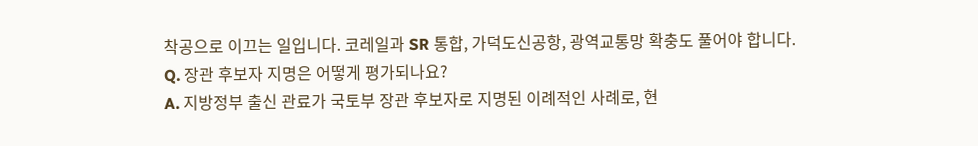착공으로 이끄는 일입니다. 코레일과 SR 통합, 가덕도신공항, 광역교통망 확충도 풀어야 합니다.
Q. 장관 후보자 지명은 어떻게 평가되나요?
A. 지방정부 출신 관료가 국토부 장관 후보자로 지명된 이례적인 사례로, 현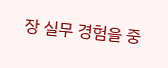장 실무 경험을 중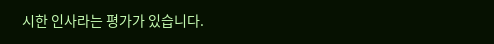시한 인사라는 평가가 있습니다.